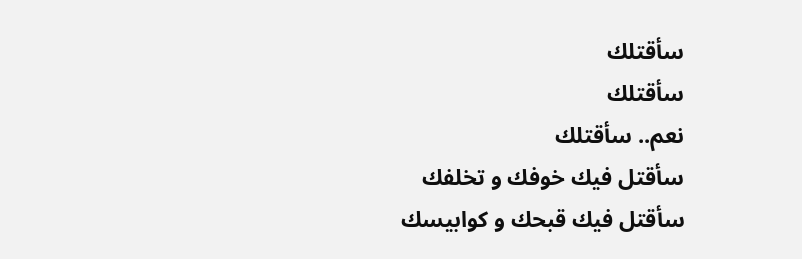سأقتلك
سأقتلك
نعم.. سأقتلك
سأقتل فيك خوفك و تخلفك
سأقتل فيك قبحك و كوابيسك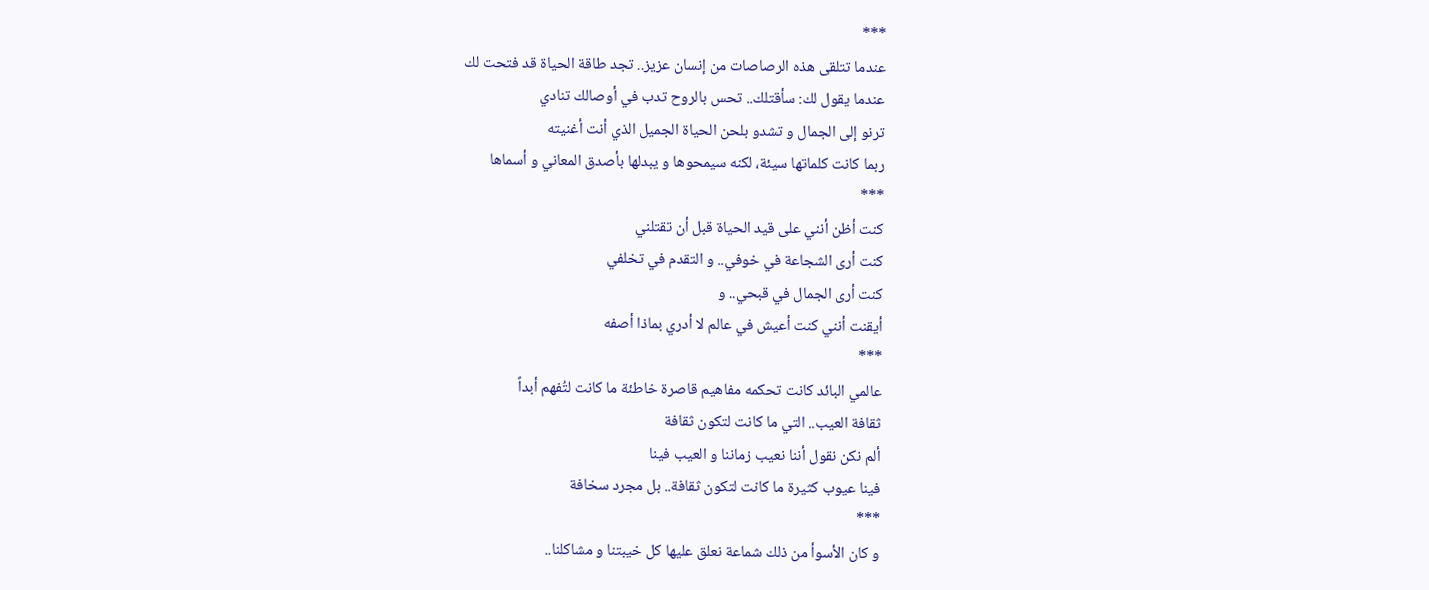***
عندما تتلقى هذه الرصاصات من إنسان عزيز.. تجد طاقة الحياة قد فتحت لك
عندما يقول لك: سأقتلك.. تحس بالروح تدب في أوصالك تنادي
ترنو إلى الجمال و تشدو بلحن الحياة الجميل الذي أنت أغنيته
ربما كانت كلماتها سيئة، لكنه سيمحوها و يبدلها بأصدق المعاني و أسماها
***
كنت أظن أنني على قيد الحياة قبل أن تقتلني
كنت أرى الشجاعة في خوفي.. و التقدم في تخلفي
كنت أرى الجمال في قبحي.. و
أيقنت أنني كنت أعيش في عالم لا أدري بماذا أصفه
***
عالمي البائد كانت تحكمه مفاهيم قاصرة خاطئة ما كانت لتُفهم أبداً
ثقافة العيب.. التي ما كانت لتكون ثقافة
ألم نكن نقول أننا نعيب زماننا و العيب فينا
فينا عيوب كثيرة ما كانت لتكون ثقافة.. بل مجرد سخافة
***
و كان الأسوأ من ذلك شماعة نعلق عليها كل خيبتنا و مشاكلنا..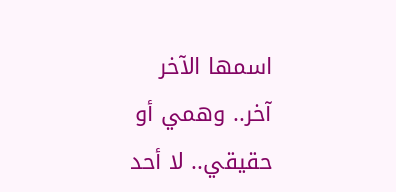اسمها الآخر
آخر.. وهمي أو حقيقي.. لا أحد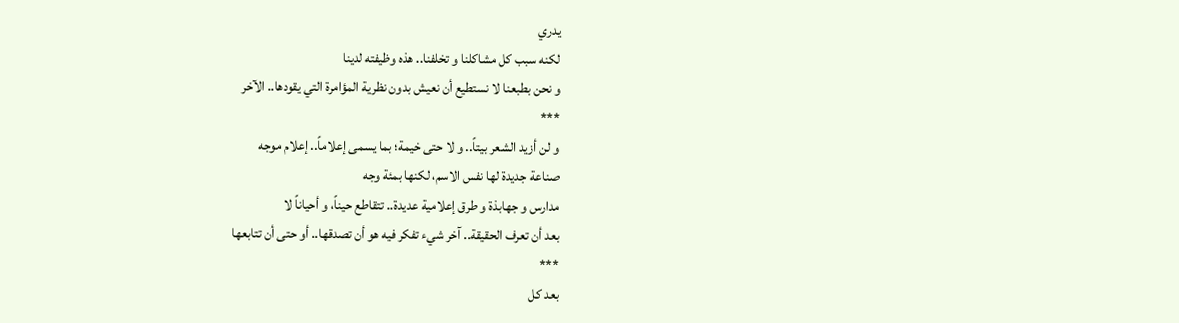يدري
لكنه سبب كل مشاكلنا و تخلفنا.. هذه وظيفته لدينا
و نحن بطبعنا لا نستطيع أن نعيش بدون نظرية المؤامرة التي يقودها.. الآخر
***
و لن أزيد الشعر بيتاً.. و لا حتى خيمة؛ بما يسمى إعلاماً.. إعلام موجه
صناعة جديدة لها نفس الاسم، لكنها بمئة وجه
مدارس و جهابذة و طرق إعلامية عديدة.. تتقاطع حيناً، و أحياناً لا
بعد أن تعرف الحقيقة.. آخر شيء تفكر فيه هو أن تصدقها.. أو حتى أن تتابعها
***
بعد كل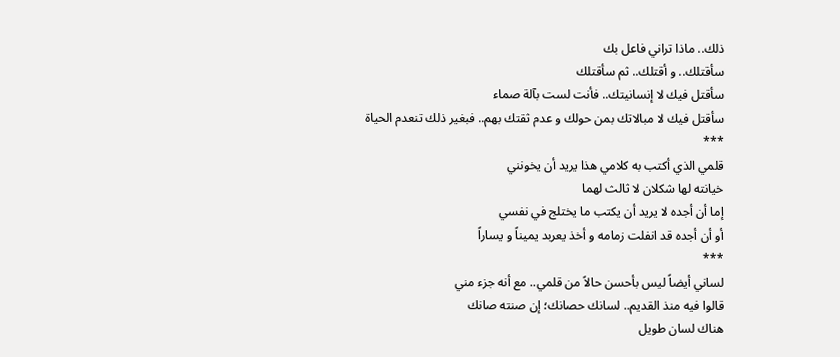ذلك.. ماذا تراني فاعل بك
سأقتلك.. و أقتلك.. ثم سأقتلك
سأقتل فيك لا إنسانيتك.. فأنت لست بآلة صماء
سأقتل فيك لا مبالاتك بمن حولك و عدم ثقتك بهم.. فبغير ذلك تنعدم الحياة
***
قلمي الذي أكتب به كلامي هذا يريد أن يخونني
خيانته لها شكلان لا ثالث لهما
إما أن أجده لا يريد أن يكتب ما يختلج في نفسي
أو أن أجده قد انفلت زمامه و أخذ يعربد يميناً و يساراً
***
لساني أيضاً ليس بأحسن حالاً من قلمي.. مع أنه جزء مني
قالوا فيه منذ القديم.. لسانك حصانك؛ إن صنته صانك
هناك لسان طويل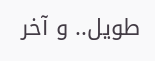طويل.. و آخر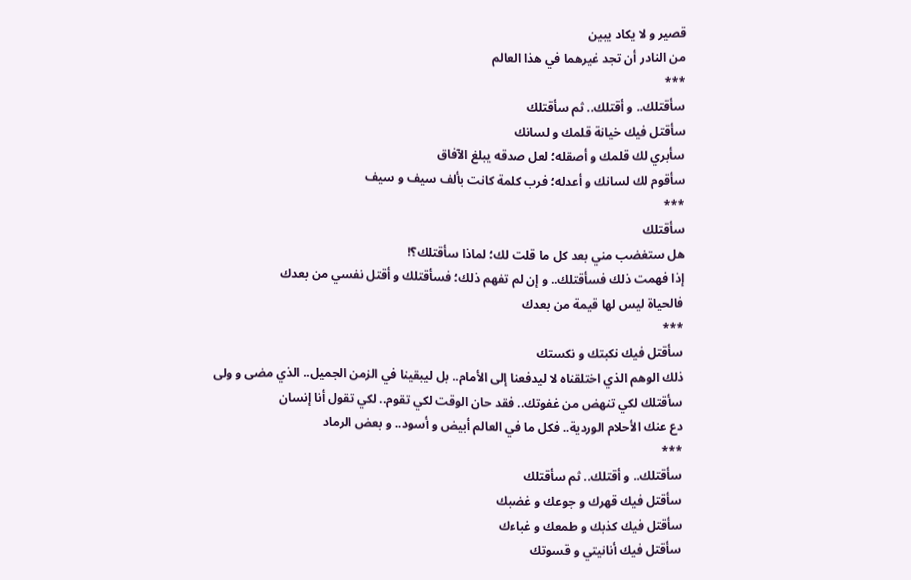قصير و لا يكاد يبين
من النادر أن تجد غيرهما في هذا العالم
***
سأقتلك.. و أقتلك.. ثم سأقتلك
سأقتل فيك خيانة قلمك و لسانك
سأبري لك قلمك و أصقله؛ لعل صدقه يبلغ الآفاق
سأقوم لك لسانك و أعدله؛ فرب كلمة كانت بألف سيف و سيف
***
سأقتلك
هل ستغضب مني بعد كل ما قلت لك؛ لماذا سأقتلك؟!
إذا فهمت ذلك فسأقتلك.. و إن لم تفهم ذلك؛ فسأقتلك و أقتل نفسي من بعدك
فالحياة ليس لها قيمة من بعدك
***
سأقتل فيك نكبتك و نكستك
ذلك الوهم الذي اختلقناه لا ليدفعنا إلى الأمام.. بل ليبقينا في الزمن الجميل.. الذي مضى و ولى
سأقتلك لكي تنهض من غفوتك.. فقد حان الوقت لكي تقوم.. لكي تقول أنا إنسان
دع عنك الأحلام الوردية.. فكل ما في العالم أبيض و أسود.. و بعض الرماد
***
سأقتلك.. و أقتلك.. ثم سأقتلك
سأقتل فيك قهرك و جوعك و غضبك
سأقتل فيك كذبك و طمعك و غباءك
سأقتل فيك أنانيتي و قسوتك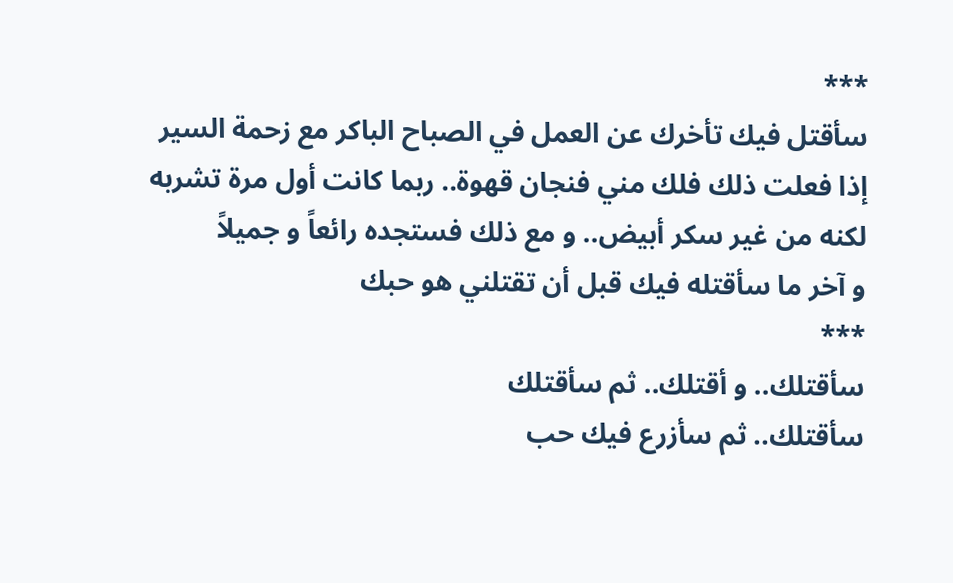***
سأقتل فيك تأخرك عن العمل في الصباح الباكر مع زحمة السير
إذا فعلت ذلك فلك مني فنجان قهوة.. ربما كانت أول مرة تشربه
لكنه من غير سكر أبيض.. و مع ذلك فستجده رائعاً و جميلاً
و آخر ما سأقتله فيك قبل أن تقتلني هو حبك
***
سأقتلك.. و أقتلك.. ثم سأقتلك
سأقتلك.. ثم سأزرع فيك حب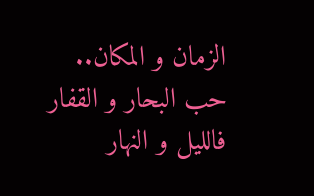الزمان و المكان.. حب البحار و القفار
فالليل و النهار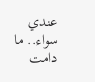عندي سواء.. ما دامت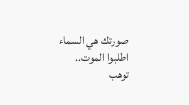صورتك هي السماء
اطلبوا الموت.. توهب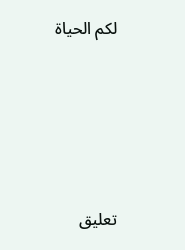لكم الحياة






تعليق